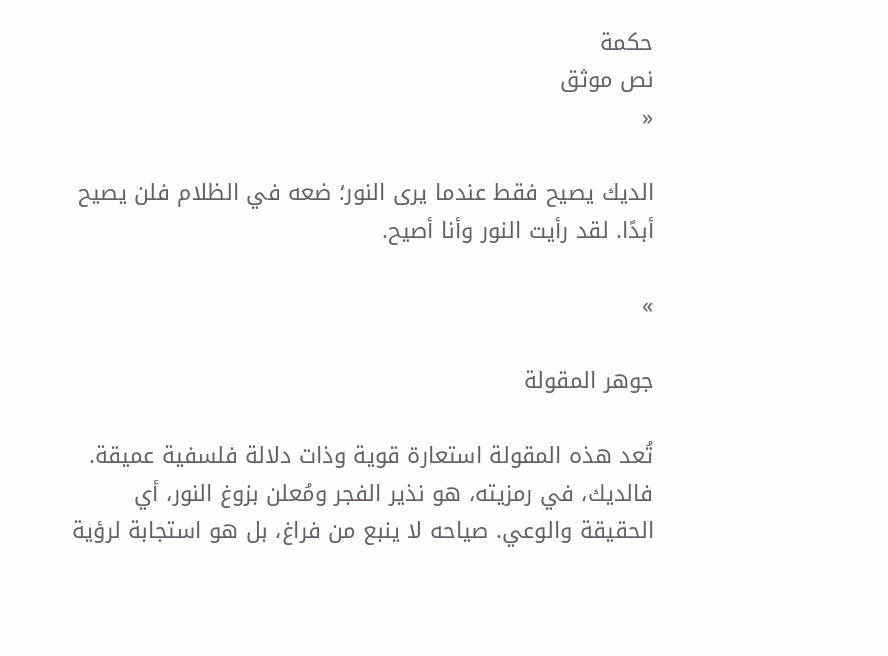حكمة
نص موثق
«

الديك يصيح فقط عندما يرى النور؛ ضعه في الظلام فلن يصيح أبدًا. لقد رأيت النور وأنا أصيح.

»

جوهر المقولة

تُعد هذه المقولة استعارة قوية وذات دلالة فلسفية عميقة. فالديك، في رمزيته، هو نذير الفجر ومُعلن بزوغ النور، أي الحقيقة والوعي. صياحه لا ينبع من فراغ، بل هو استجابة لرؤية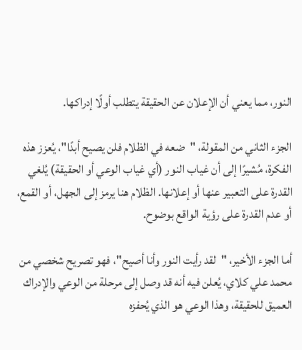النور، مما يعني أن الإعلان عن الحقيقة يتطلب أولًا إدراكها.

الجزء الثاني من المقولة، "ضعه في الظلام فلن يصيح أبدًا"، يُعزز هذه الفكرة، مُشيرًا إلى أن غياب النور (أي غياب الوعي أو الحقيقة) يُلغي القدرة على التعبير عنها أو إعلانها. الظلام هنا يرمز إلى الجهل، أو القمع، أو عدم القدرة على رؤية الواقع بوضوح.

أما الجزء الأخير، "لقد رأيت النور وأنا أصيح"، فهو تصريح شخصي من محمد علي كلاي، يُعلن فيه أنه قد وصل إلى مرحلة من الوعي والإدراك العميق للحقيقة، وهذا الوعي هو الذي يُحفزه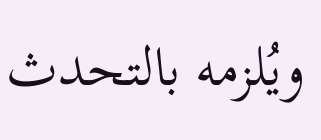ويُلزمه بالتحدث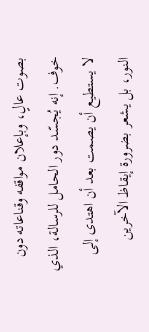بصوت عالٍ، وبإعلان مواقفه وقناعاته دون خوف. إنه يُجسّد دور الحامل للرسالة، الذي لا يستطيع أن يصمت بعد أن اهتدى إلى النور، بل يشعر بضرورة إيقاظ الآخرين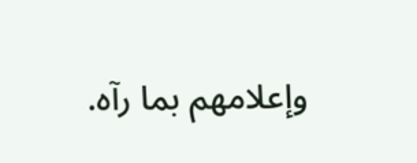وإعلامهم بما رآه.